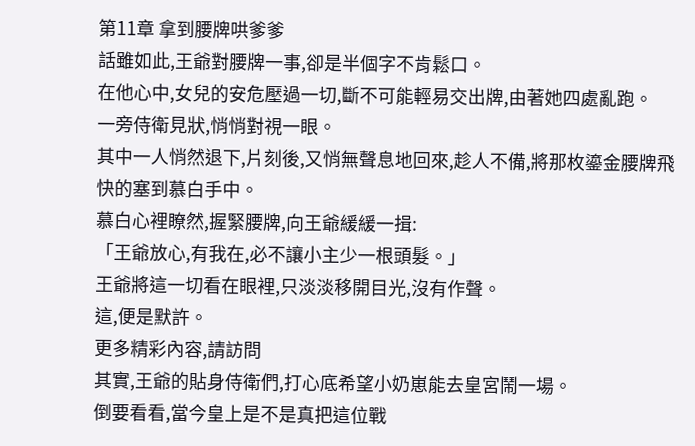第11章 拿到腰牌哄爹爹
話雖如此,王爺對腰牌一事,卻是半個字不肯鬆口。
在他心中,女兒的安危壓過一切,斷不可能輕易交出牌,由著她四處亂跑。
一旁侍衛見狀,悄悄對視一眼。
其中一人悄然退下,片刻後,又悄無聲息地回來,趁人不備,將那枚鎏金腰牌飛快的塞到慕白手中。
慕白心裡瞭然,握緊腰牌,向王爺緩緩一揖:
「王爺放心,有我在,必不讓小主少一根頭髮。」
王爺將這一切看在眼裡,只淡淡移開目光,沒有作聲。
這,便是默許。
更多精彩內容,請訪問
其實,王爺的貼身侍衛們,打心底希望小奶崽能去皇宮鬧一場。
倒要看看,當今皇上是不是真把這位戰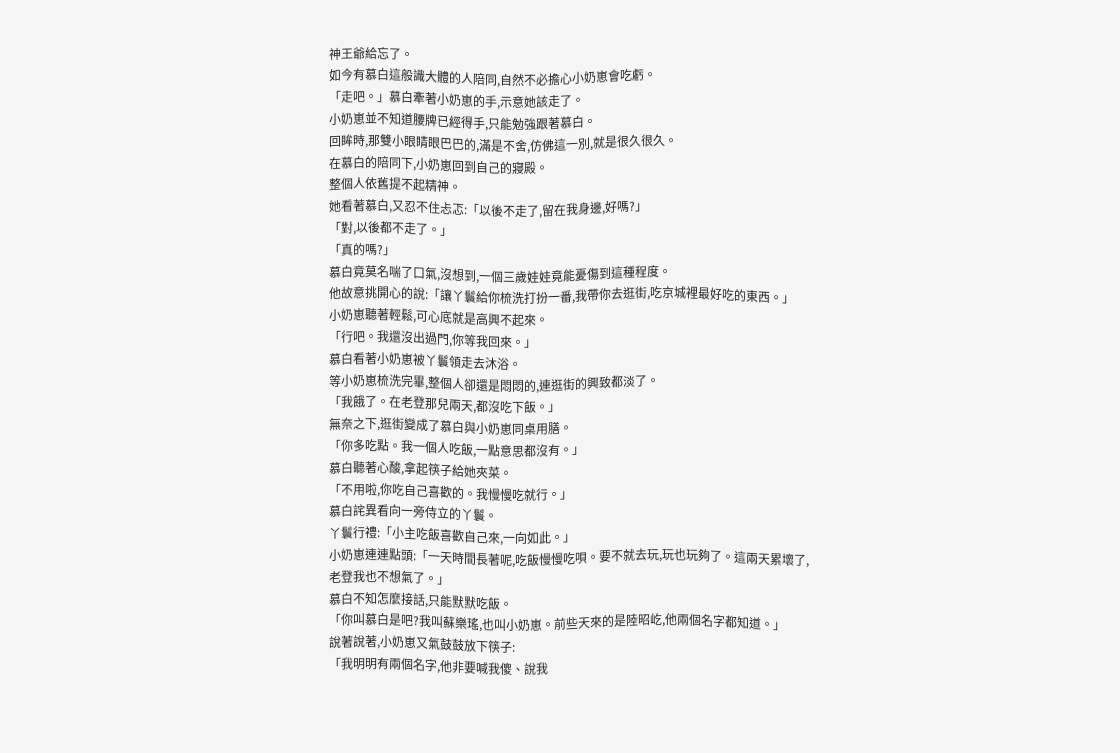神王爺給忘了。
如今有慕白這般識大體的人陪同,自然不必擔心小奶崽會吃虧。
「走吧。」慕白牽著小奶崽的手,示意她該走了。
小奶崽並不知道腰牌已經得手,只能勉強跟著慕白。
回眸時,那雙小眼睛眼巴巴的,滿是不舍,仿佛這一別,就是很久很久。
在慕白的陪同下,小奶崽回到自己的寢殿。
整個人依舊提不起精神。
她看著慕白,又忍不住忐忑:「以後不走了,留在我身邊,好嗎?」
「對,以後都不走了。」
「真的嗎?」
慕白竟莫名喘了口氣,沒想到,一個三歲娃娃竟能憂傷到這種程度。
他故意挑開心的說:「讓丫鬟給你梳洗打扮一番,我帶你去逛街,吃京城裡最好吃的東西。」
小奶崽聽著輕鬆,可心底就是高興不起來。
「行吧。我還沒出過門,你等我回來。」
慕白看著小奶崽被丫鬟領走去沐浴。
等小奶崽梳洗完畢,整個人卻還是悶悶的,連逛街的興致都淡了。
「我餓了。在老登那兒兩天,都沒吃下飯。」
無奈之下,逛街變成了慕白與小奶崽同桌用膳。
「你多吃點。我一個人吃飯,一點意思都沒有。」
慕白聽著心酸,拿起筷子給她夾菜。
「不用啦,你吃自己喜歡的。我慢慢吃就行。」
慕白詫異看向一旁侍立的丫鬟。
丫鬟行禮:「小主吃飯喜歡自己來,一向如此。」
小奶崽連連點頭:「一天時間長著呢,吃飯慢慢吃唄。要不就去玩,玩也玩夠了。這兩天累壞了,老登我也不想氣了。」
慕白不知怎麼接話,只能默默吃飯。
「你叫慕白是吧?我叫蘇樂瑤,也叫小奶崽。前些天來的是陸昭屹,他兩個名字都知道。」
說著說著,小奶崽又氣鼓鼓放下筷子:
「我明明有兩個名字,他非要喊我傻、說我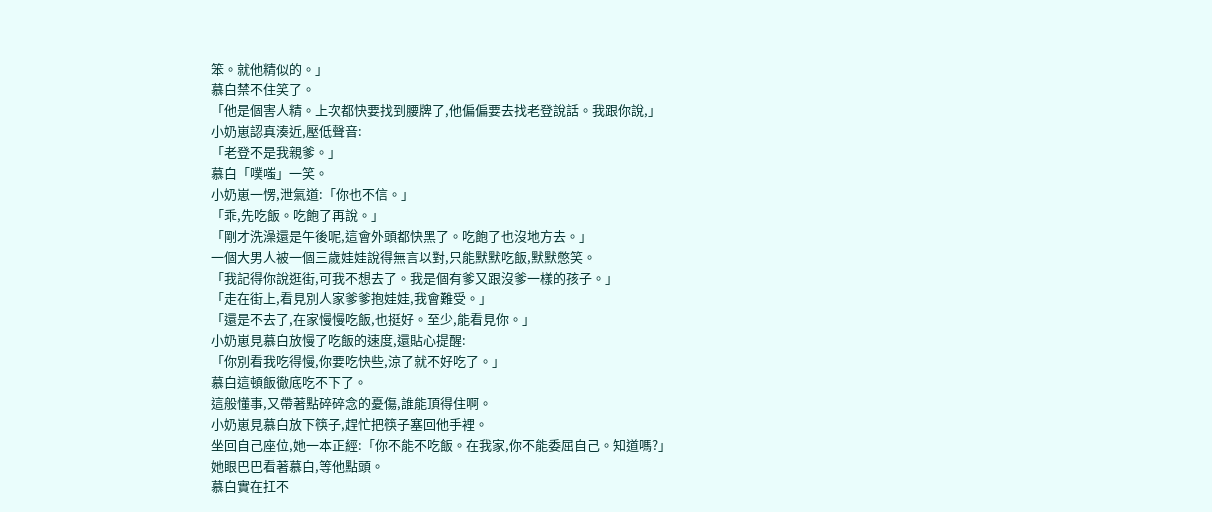笨。就他精似的。」
慕白禁不住笑了。
「他是個害人精。上次都快要找到腰牌了,他偏偏要去找老登說話。我跟你說,」
小奶崽認真湊近,壓低聲音:
「老登不是我親爹。」
慕白「噗嗤」一笑。
小奶崽一愣,泄氣道:「你也不信。」
「乖,先吃飯。吃飽了再說。」
「剛才洗澡還是午後呢,這會外頭都快黑了。吃飽了也沒地方去。」
一個大男人被一個三歲娃娃說得無言以對,只能默默吃飯,默默憋笑。
「我記得你說逛街,可我不想去了。我是個有爹又跟沒爹一樣的孩子。」
「走在街上,看見別人家爹爹抱娃娃,我會難受。」
「還是不去了,在家慢慢吃飯,也挺好。至少,能看見你。」
小奶崽見慕白放慢了吃飯的速度,還貼心提醒:
「你別看我吃得慢,你要吃快些,涼了就不好吃了。」
慕白這頓飯徹底吃不下了。
這般懂事,又帶著點碎碎念的憂傷,誰能頂得住啊。
小奶崽見慕白放下筷子,趕忙把筷子塞回他手裡。
坐回自己座位,她一本正經:「你不能不吃飯。在我家,你不能委屈自己。知道嗎?」
她眼巴巴看著慕白,等他點頭。
慕白實在扛不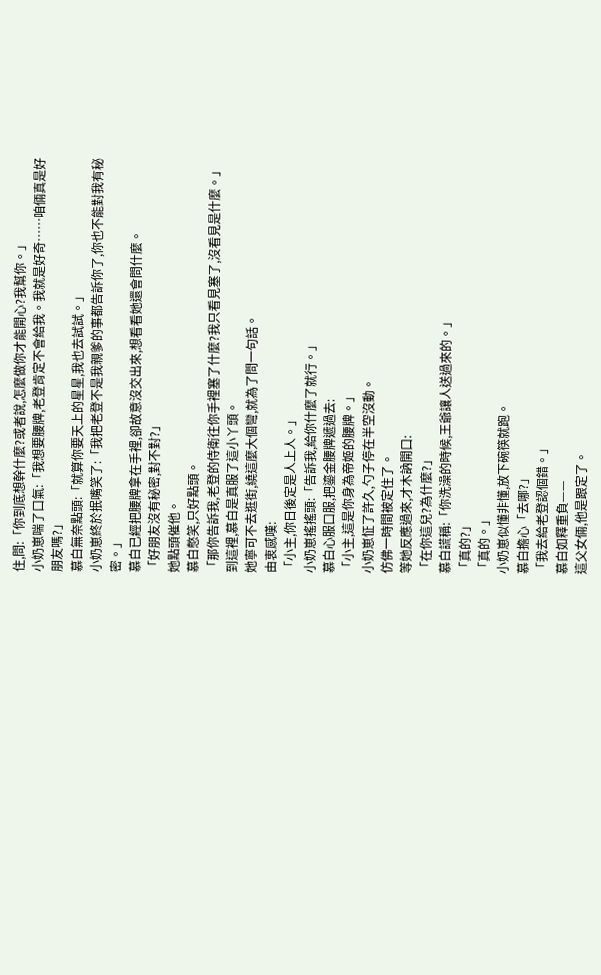住,問:「你到底想幹什麼?或者說,怎麼做你才能開心?我幫你。」
小奶崽喘了口氣:「我想要腰牌,老登肯定不會給我。我就是好奇……咱倆真是好朋友嗎?」
慕白無奈點頭:「就算你要天上的星星,我也去試試。」
小奶崽終於抿嘴笑了:「我把老登不是我親爹的事都告訴你了,你也不能對我有秘密。」
慕白已經把腰牌拿在手裡,卻故意沒交出來,想看看她還會問什麼。
「好朋友沒有秘密,對不對?」
她點頭催他。
慕白憋笑,只好點頭。
「那你告訴我,老登的侍衛往你手裡塞了什麼?我只看見塞了,沒看見是什麼。」
到這裡,慕白是真服了這小丫頭。
她寧可不去逛街,繞這麼大個彎,就為了問一句話。
由衷感嘆:
「小主,你日後定是人上人。」
小奶崽搖搖頭:「告訴我,給你什麼了就行。」
慕白心服口服,把鎏金腰牌遞過去:
「小主,這是你身為帝姬的腰牌。」
小奶崽怔了許久,勺子停在半空沒動。
仿佛一時間被定住了。
等她反應過來,才木訥開口:
「在你這兒?為什麼?」
慕白謊稱:「你洗澡的時候,王爺讓人送過來的。」
「真的?」
「真的。」
小奶崽似懂非懂,放下碗筷就跑。
慕白擔心「去哪?」
「我去給老登認個錯。」
慕白如釋重負——
這父女倆,他是跟定了。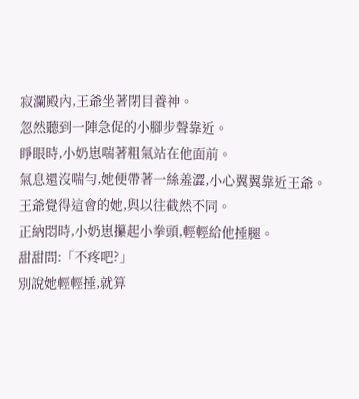寂瀾殿內,王爺坐著閉目養神。
忽然聽到一陣急促的小腳步聲靠近。
睜眼時,小奶崽喘著粗氣站在他面前。
氣息還沒喘勻,她便帶著一絲羞澀,小心翼翼靠近王爺。
王爺覺得這會的她,與以往截然不同。
正納悶時,小奶崽攥起小拳頭,輕輕給他捶腿。
甜甜問:「不疼吧?」
別說她輕輕捶,就算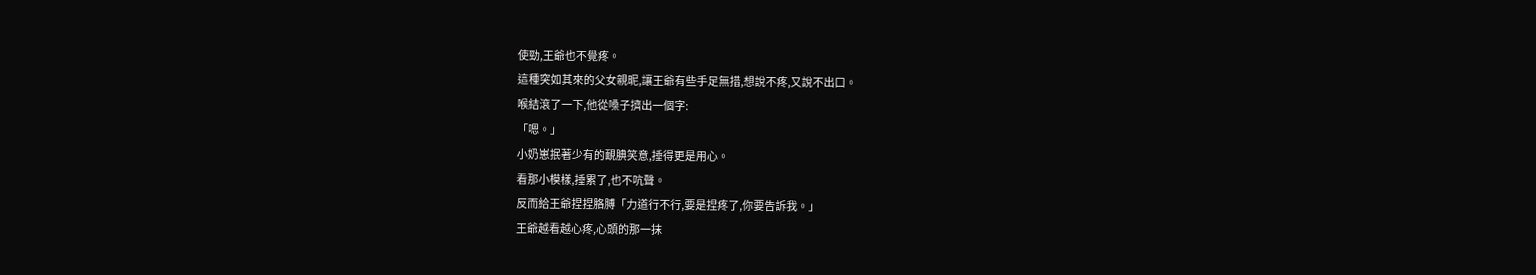使勁,王爺也不覺疼。
這種突如其來的父女親昵,讓王爺有些手足無措,想說不疼,又說不出口。
喉結滾了一下,他從嗓子擠出一個字:
「嗯。」
小奶崽抿著少有的靦腆笑意,捶得更是用心。
看那小模樣,捶累了,也不吭聲。
反而給王爺捏捏胳膊「力道行不行,要是捏疼了,你要告訴我。」
王爺越看越心疼,心頭的那一抹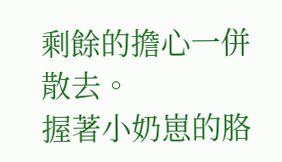剩餘的擔心一併散去。
握著小奶崽的胳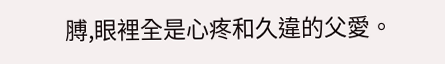膊,眼裡全是心疼和久違的父愛。